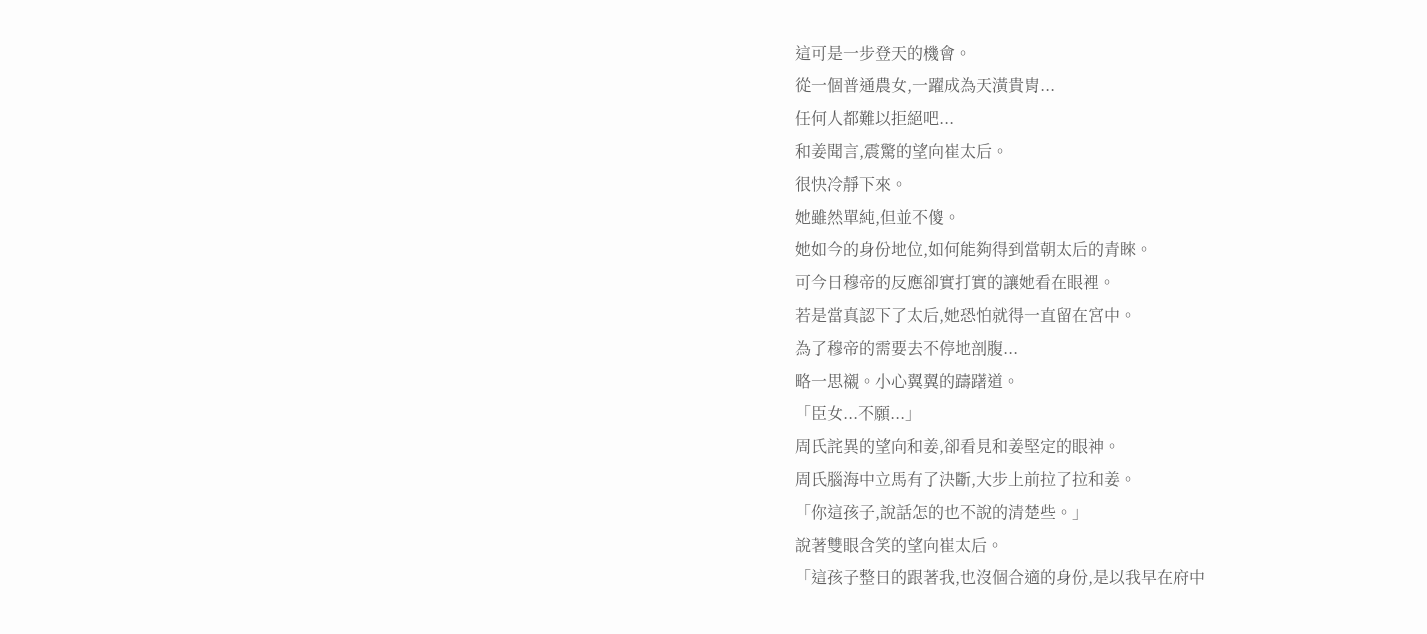這可是一步登天的機會。
從一個普通農女,一躍成為天潢貴胄...
任何人都難以拒絕吧...
和姜聞言,震驚的望向崔太后。
很快冷靜下來。
她雖然單純,但並不傻。
她如今的身份地位,如何能夠得到當朝太后的青睞。
可今日穆帝的反應卻實打實的讓她看在眼裡。
若是當真認下了太后,她恐怕就得一直留在宮中。
為了穆帝的需要去不停地剖腹...
略一思襯。小心翼翼的躊躇道。
「臣女...不願...」
周氏詫異的望向和姜,卻看見和姜堅定的眼神。
周氏腦海中立馬有了決斷,大步上前拉了拉和姜。
「你這孩子,說話怎的也不說的清楚些。」
說著雙眼含笑的望向崔太后。
「這孩子整日的跟著我,也沒個合適的身份,是以我早在府中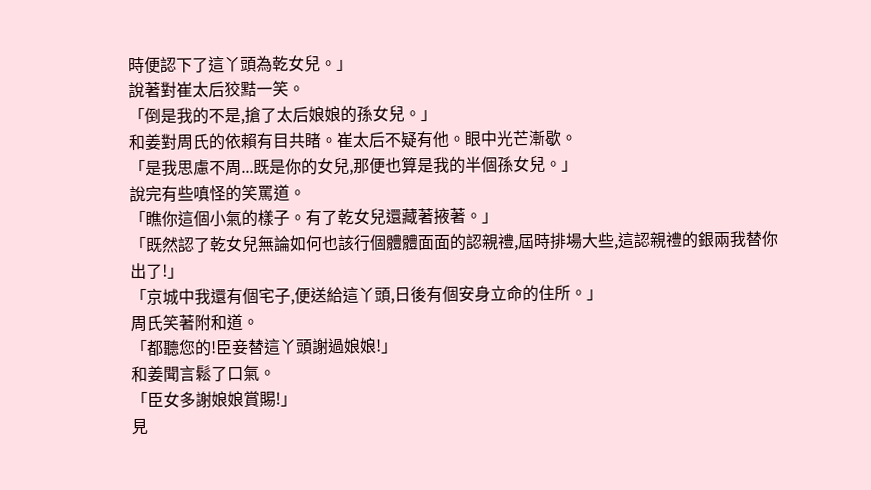時便認下了這丫頭為乾女兒。」
說著對崔太后狡黠一笑。
「倒是我的不是,搶了太后娘娘的孫女兒。」
和姜對周氏的依賴有目共睹。崔太后不疑有他。眼中光芒漸歇。
「是我思慮不周...既是你的女兒,那便也算是我的半個孫女兒。」
說完有些嗔怪的笑罵道。
「瞧你這個小氣的樣子。有了乾女兒還藏著掖著。」
「既然認了乾女兒無論如何也該行個體體面面的認親禮,屆時排場大些,這認親禮的銀兩我替你出了!」
「京城中我還有個宅子,便送給這丫頭,日後有個安身立命的住所。」
周氏笑著附和道。
「都聽您的!臣妾替這丫頭謝過娘娘!」
和姜聞言鬆了口氣。
「臣女多謝娘娘賞賜!」
見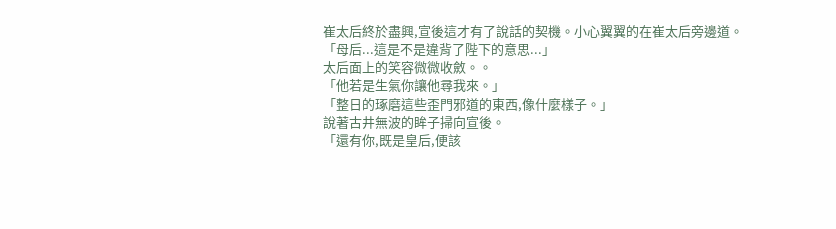崔太后終於盡興,宣後這才有了說話的契機。小心翼翼的在崔太后旁邊道。
「母后...這是不是違背了陛下的意思...」
太后面上的笑容微微收斂。。
「他若是生氣你讓他尋我來。」
「整日的琢磨這些歪門邪道的東西,像什麼樣子。」
說著古井無波的眸子掃向宣後。
「還有你,既是皇后,便該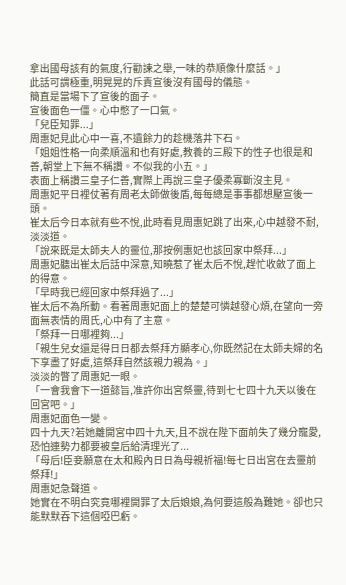拿出國母該有的氣度,行勸諫之舉,一味的恭順像什麼話。」
此話可謂極重,明晃晃的斥責宣後沒有國母的儀態。
簡直是當場下了宣後的面子。
宣後面色一僵。心中憋了一口氣。
「兒臣知罪...」
周惠妃見此心中一喜,不遺餘力的趁機落井下石。
「姐姐性格一向柔順溫和也有好處,教養的三殿下的性子也很是和善,朝堂上下無不稱讚。不似我的小五。」
表面上稱讚三皇子仁善,實際上再說三皇子優柔寡斷沒主見。
周惠妃平日裡仗著有周老太師做後盾,每每總是事事都想壓宣後一頭。
崔太后今日本就有些不悅,此時看見周惠妃跳了出來,心中越發不耐,淡淡道。
「說來既是太師夫人的靈位,那按例惠妃也該回家中祭拜...」
周惠妃聽出崔太后話中深意,知曉惹了崔太后不悅,趕忙收斂了面上的得意。
「早時我已經回家中祭拜過了...」
崔太后不為所動。看著周惠妃面上的楚楚可憐越發心煩,在望向一旁面無表情的周氏,心中有了主意。
「祭拜一日哪裡夠...」
「親生兒女還是得日日都去祭拜方顯孝心,你既然記在太師夫婦的名下享盡了好處,這祭拜自然該親力親為。」
淡淡的瞥了周惠妃一眼。
「一會我會下一道懿旨,准許你出宮祭靈,待到七七四十九天以後在回宮吧。」
周惠妃面色一變。
四十九天?若她離開宮中四十九天,且不說在陛下面前失了幾分寵愛,恐怕連勢力都要被皇后給清理光了...
「母后!臣妾願意在太和殿內日日為母親祈福!每七日出宮在去靈前祭拜!」
周惠妃急聲道。
她實在不明白究竟哪裡開罪了太后娘娘,為何要這般為難她。卻也只能默默吞下這個啞巴虧。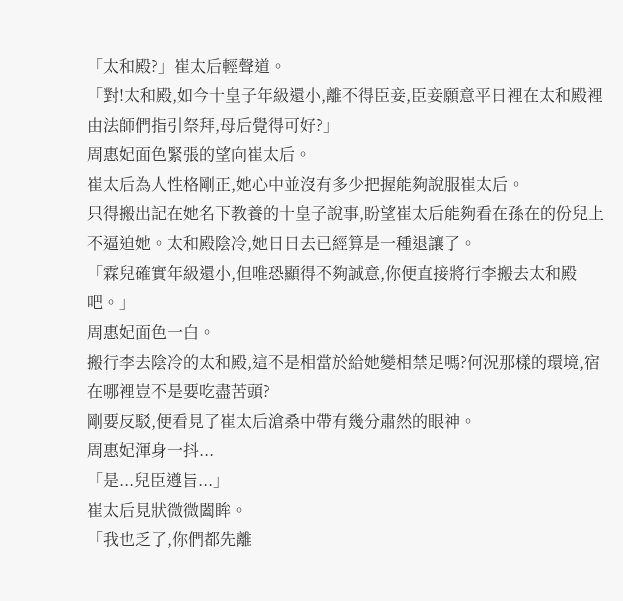「太和殿?」崔太后輕聲道。
「對!太和殿,如今十皇子年級還小,離不得臣妾,臣妾願意平日裡在太和殿裡由法師們指引祭拜,母后覺得可好?」
周惠妃面色緊張的望向崔太后。
崔太后為人性格剛正,她心中並沒有多少把握能夠說服崔太后。
只得搬出記在她名下教養的十皇子說事,盼望崔太后能夠看在孫在的份兒上不逼迫她。太和殿陰冷,她日日去已經算是一種退讓了。
「霖兒確實年級還小,但唯恐顯得不夠誠意,你便直接將行李搬去太和殿吧。」
周惠妃面色一白。
搬行李去陰冷的太和殿,這不是相當於給她變相禁足嗎?何況那樣的環境,宿在哪裡豈不是要吃盡苦頭?
剛要反駁,便看見了崔太后滄桑中帶有幾分肅然的眼神。
周惠妃渾身一抖...
「是...兒臣遵旨...」
崔太后見狀微微闔眸。
「我也乏了,你們都先離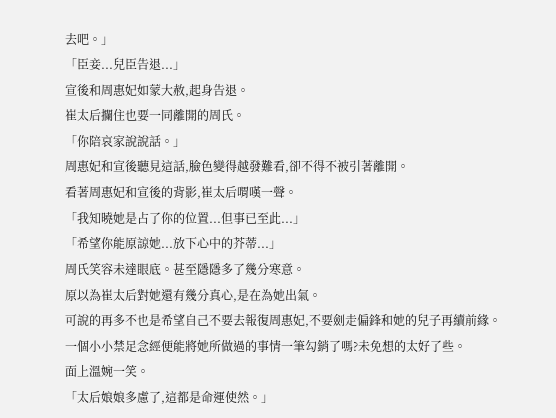去吧。」
「臣妾...兒臣告退...」
宣後和周惠妃如蒙大赦,起身告退。
崔太后攔住也要一同離開的周氏。
「你陪哀家說說話。」
周惠妃和宣後聽見這話,臉色變得越發難看,卻不得不被引著離開。
看著周惠妃和宣後的背影,崔太后喟嘆一聲。
「我知曉她是占了你的位置...但事已至此...」
「希望你能原諒她...放下心中的芥蒂...」
周氏笑容未達眼底。甚至隱隱多了幾分寒意。
原以為崔太后對她還有幾分真心,是在為她出氣。
可說的再多不也是希望自己不要去報復周惠妃,不要劍走偏鋒和她的兒子再續前緣。
一個小小禁足念經便能將她所做過的事情一筆勾銷了嗎?未免想的太好了些。
面上溫婉一笑。
「太后娘娘多慮了,這都是命運使然。」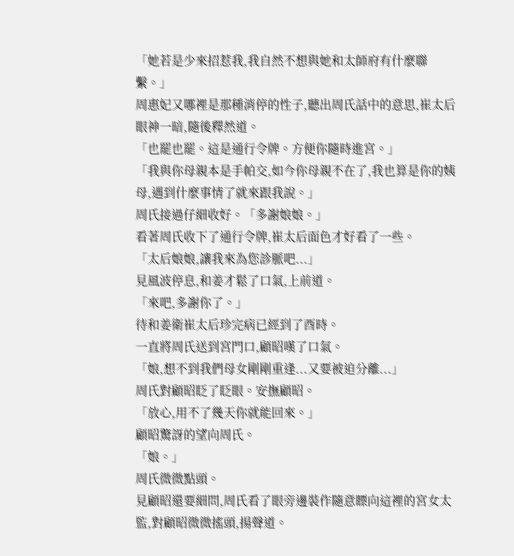「她若是少來招惹我,我自然不想與她和太師府有什麼聯繫。」
周惠妃又哪裡是那種消停的性子,聽出周氏話中的意思,崔太后眼神一暗,隨後釋然道。
「也罷也罷。這是通行令牌。方便你隨時進宮。」
「我與你母親本是手帕交,如今你母親不在了,我也算是你的姨母,遇到什麼事情了就來跟我說。」
周氏接過仔細收好。「多謝娘娘。」
看著周氏收下了通行令牌,崔太后面色才好看了一些。
「太后娘娘,讓我來為您診脈吧...」
見風波停息,和姜才鬆了口氣,上前道。
「來吧,多謝你了。」
待和姜衛崔太后珍完病已經到了酉時。
一直將周氏送到宮門口,顧昭嘆了口氣。
「娘,想不到我們母女剛剛重逢...又要被迫分離...」
周氏對顧昭眨了眨眼。安撫顧昭。
「放心,用不了幾天你就能回來。」
顧昭驚訝的望向周氏。
「娘。」
周氏微微點頭。
見顧昭還要細問,周氏看了眼旁邊裝作隨意瞟向這裡的宮女太監,對顧昭微微搖頭,揚聲道。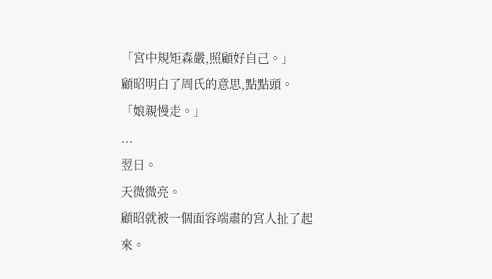「宮中規矩森嚴,照顧好自己。」
顧昭明白了周氏的意思,點點頭。
「娘親慢走。」
...
翌日。
天微微亮。
顧昭就被一個面容端肅的宮人扯了起來。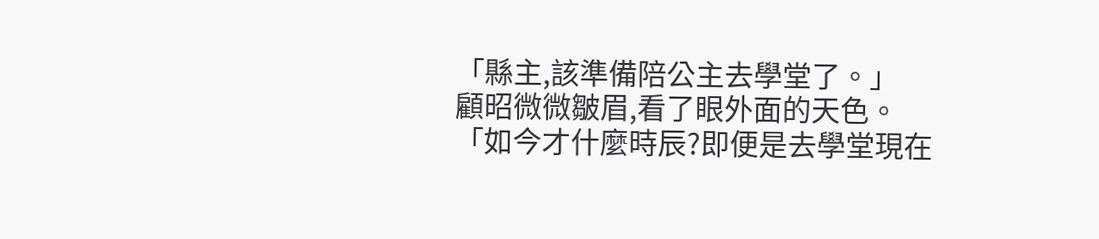「縣主,該準備陪公主去學堂了。」
顧昭微微皺眉,看了眼外面的天色。
「如今才什麼時辰?即便是去學堂現在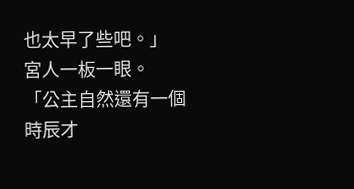也太早了些吧。」
宮人一板一眼。
「公主自然還有一個時辰才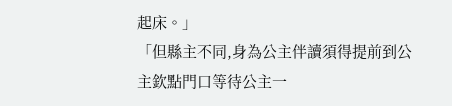起床。」
「但縣主不同,身為公主伴讀須得提前到公主欽點門口等待公主一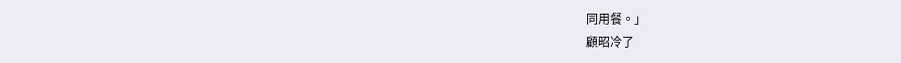同用餐。」
顧昭冷了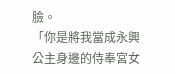臉。
「你是將我當成永興公主身邊的侍奉宮女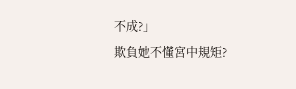不成?」
欺負她不懂宮中規矩?